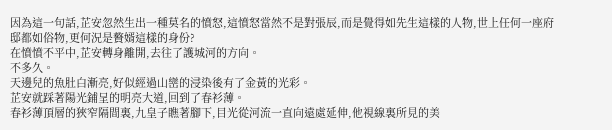因為這一句話,芷安忽然生出一種莫名的憤怒,這憤怒當然不是對張辰,而是覺得如先生這樣的人物,世上任何一座府邸都如俗物,更何況是贅婿這樣的身份?
在憤憤不平中,芷安轉身離開,去往了護城河的方向。
不多久。
天邊兒的魚肚白漸亮,好似經過山巒的浸染後有了金黃的光彩。
芷安就踩著陽光鋪呈的明亮大道,回到了春衫薄。
春衫薄頂層的狹窄隔間裏,九皇子瞧著腳下,目光從河流一直向遠處延伸,他視線裏所見的美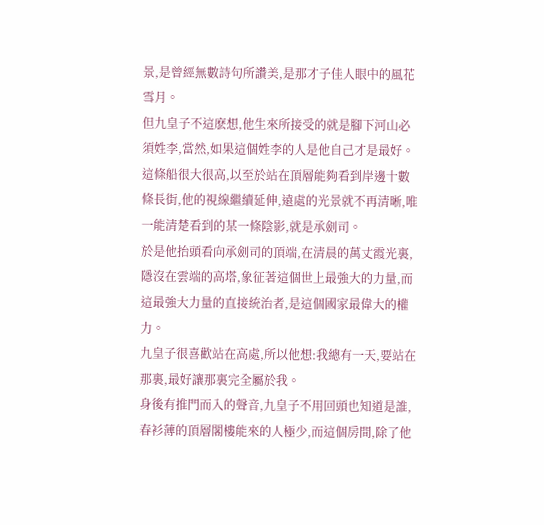景,是曾經無數詩句所讚美,是那才子佳人眼中的風花雪月。
但九皇子不這麽想,他生來所接受的就是腳下河山必須姓李,當然,如果這個姓李的人是他自己才是最好。
這條船很大很高,以至於站在頂層能夠看到岸邊十數條長街,他的視線繼續延伸,遠處的光景就不再清晰,唯一能清楚看到的某一條陰影,就是承劍司。
於是他抬頭看向承劍司的頂端,在清晨的萬丈霞光裏,隱沒在雲端的高塔,象征著這個世上最強大的力量,而這最強大力量的直接統治者,是這個國家最偉大的權力。
九皇子很喜歡站在高處,所以他想:我總有一天,要站在那裏,最好讓那裏完全屬於我。
身後有推門而入的聲音,九皇子不用回頭也知道是誰,春衫薄的頂層閣樓能來的人極少,而這個房間,除了他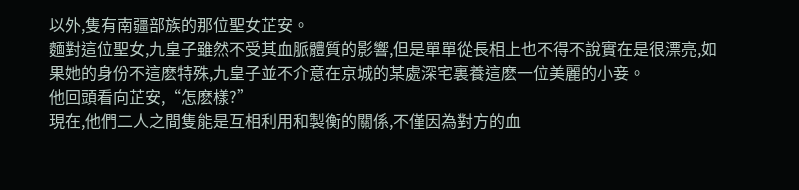以外,隻有南疆部族的那位聖女芷安。
麵對這位聖女,九皇子雖然不受其血脈體質的影響,但是單單從長相上也不得不說實在是很漂亮,如果她的身份不這麽特殊,九皇子並不介意在京城的某處深宅裏養這麽一位美麗的小妾。
他回頭看向芷安,“怎麽樣?”
現在,他們二人之間隻能是互相利用和製衡的關係,不僅因為對方的血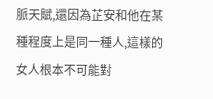脈天賦,還因為芷安和他在某種程度上是同一種人,這樣的女人根本不可能對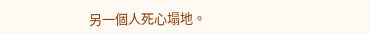另一個人死心塌地。